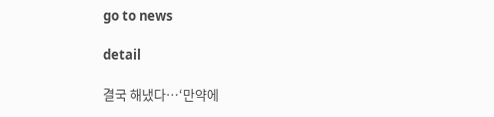go to news

detail

결국 해냈다…‘만약에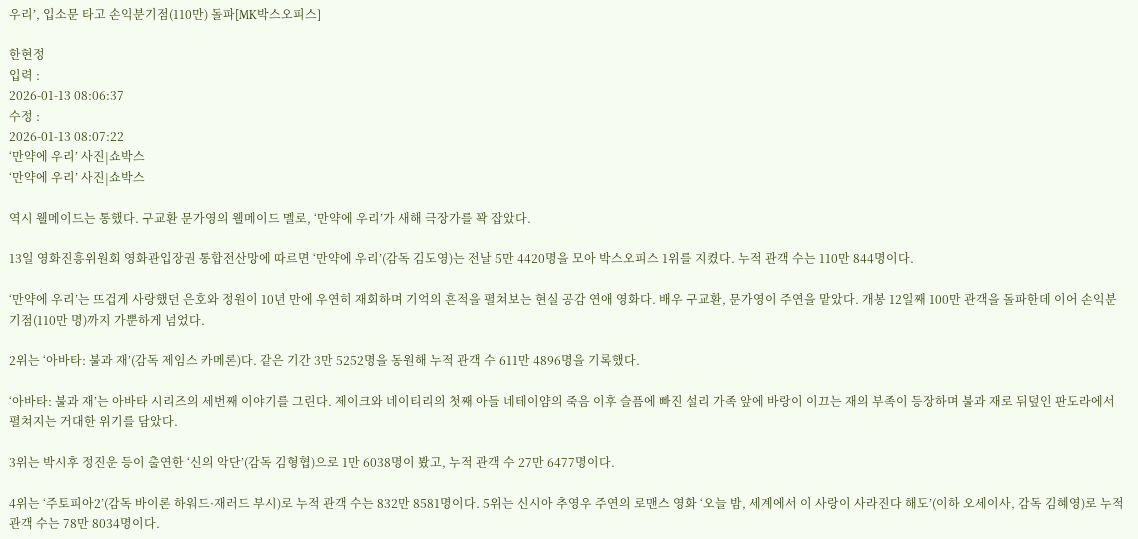우리’, 입소문 타고 손익분기점(110만) 돌파[MK박스오피스]

한현정
입력 :
2026-01-13 08:06:37
수정 :
2026-01-13 08:07:22
‘만약에 우리’ 사진|쇼박스
‘만약에 우리’ 사진|쇼박스

역시 웰메이드는 통했다. 구교환 문가영의 웰메이드 멜로, ‘만약에 우리’가 새해 극장가를 꽉 잡았다.

13일 영화진흥위원회 영화관입장권 통합전산망에 따르면 ‘만약에 우리’(감독 김도영)는 전날 5만 4420명을 모아 박스오피스 1위를 지켰다. 누적 관객 수는 110만 844명이다.

‘만약에 우리’는 뜨겁게 사랑했던 은호와 정원이 10년 만에 우연히 재회하며 기억의 흔적을 펼쳐보는 현실 공감 연애 영화다. 배우 구교환, 문가영이 주연을 맡았다. 개봉 12일째 100만 관객을 돌파한데 이어 손익분기점(110만 명)까지 가뿐하게 넘었다.

2위는 ‘아바타: 불과 재’(감독 제임스 카메론)다. 같은 기간 3만 5252명을 동원해 누적 관객 수 611만 4896명을 기록했다.

‘아바타: 불과 재’는 아바타 시리즈의 세번째 이야기를 그린다. 제이크와 네이티리의 첫째 아들 네테이얌의 죽음 이후 슬픔에 빠진 설리 가족 앞에 바랑이 이끄는 재의 부족이 등장하며 불과 재로 뒤덮인 판도라에서 펼쳐지는 거대한 위기를 담았다.

3위는 박시후 정진운 등이 출연한 ‘신의 악단’(감독 김형협)으로 1만 6038명이 봤고, 누적 관객 수 27만 6477명이다.

4위는 ‘주토피아2’(감독 바이론 하워드·재러드 부시)로 누적 관객 수는 832만 8581명이다. 5위는 신시아 추영우 주연의 로맨스 영화 ‘오늘 밤, 세계에서 이 사랑이 사라진다 해도’(이하 오세이사, 감독 김혜영)로 누적 관객 수는 78만 8034명이다.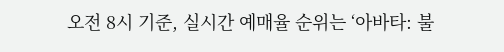오전 8시 기준, 실시간 예매율 순위는 ‘아바타: 불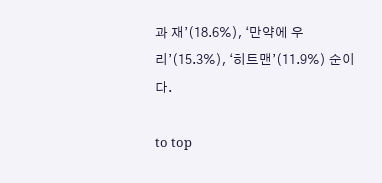과 재’(18.6%), ‘만약에 우리’(15.3%), ‘히트맨’(11.9%) 순이다.

to top